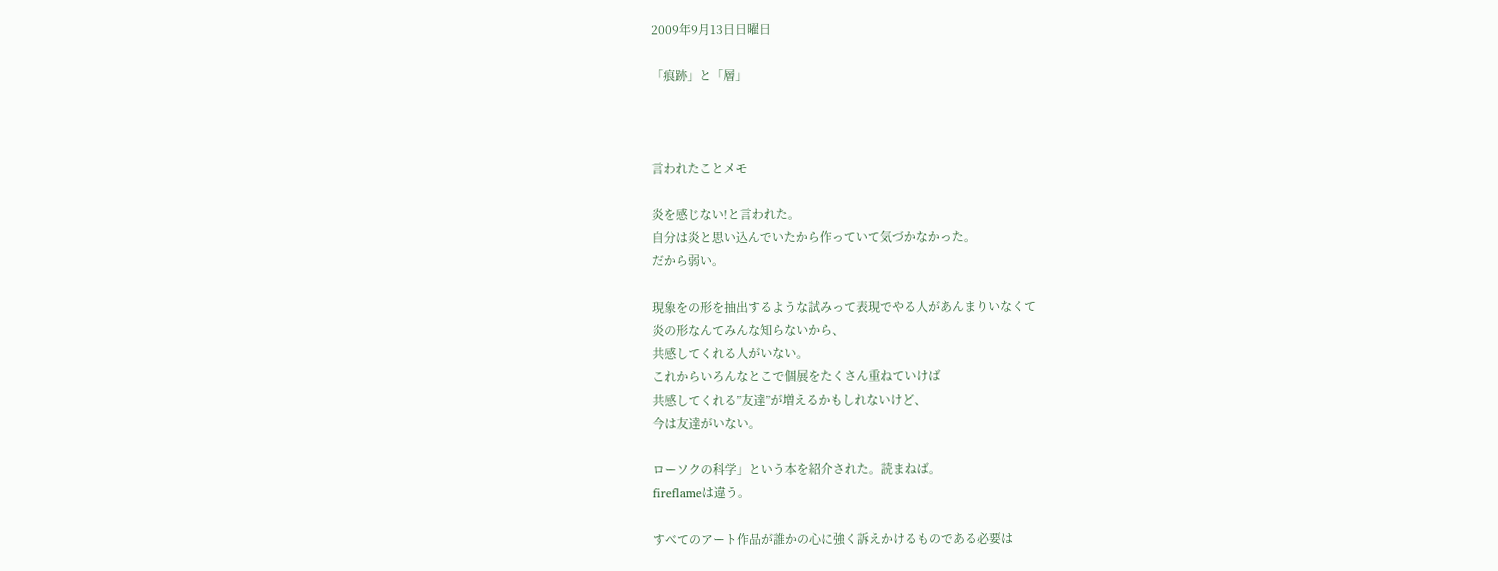2009年9月13日日曜日

「痕跡」と「層」



言われたことメモ

炎を感じない!と言われた。
自分は炎と思い込んでいたから作っていて気づかなかった。
だから弱い。

現象をの形を抽出するような試みって表現でやる人があんまりいなくて
炎の形なんてみんな知らないから、
共感してくれる人がいない。
これからいろんなとこで個展をたくさん重ねていけば
共感してくれる”友達”が増えるかもしれないけど、
今は友達がいない。

ローソクの科学」という本を紹介された。読まねば。
fireflameは違う。

すべてのアート作品が誰かの心に強く訴えかけるものである必要は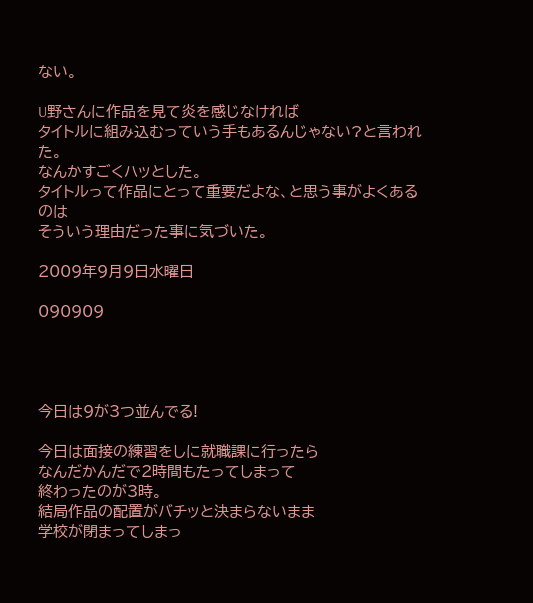ない。

U野さんに作品を見て炎を感じなければ
タイトルに組み込むっていう手もあるんじゃない?と言われた。
なんかすごくハッとした。
タイトルって作品にとって重要だよな、と思う事がよくあるのは
そういう理由だった事に気づいた。

2009年9月9日水曜日

090909




今日は9が3つ並んでる!

今日は面接の練習をしに就職課に行ったら
なんだかんだで2時間もたってしまって
終わったのが3時。
結局作品の配置がバチッと決まらないまま
学校が閉まってしまっ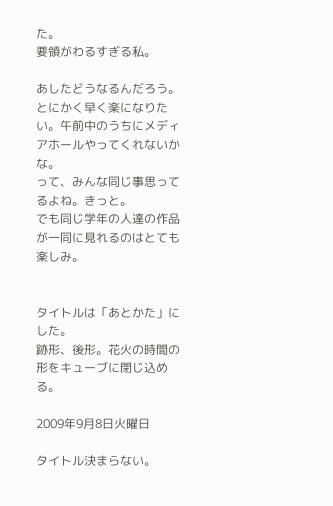た。
要領がわるすぎる私。

あしたどうなるんだろう。
とにかく早く楽になりたい。午前中のうちにメディアホールやってくれないかな。
って、みんな同じ事思ってるよね。きっと。
でも同じ学年の人達の作品が一同に見れるのはとても楽しみ。


タイトルは「あとかた」にした。
跡形、後形。花火の時間の形をキューブに閉じ込める。

2009年9月8日火曜日

タイトル決まらない。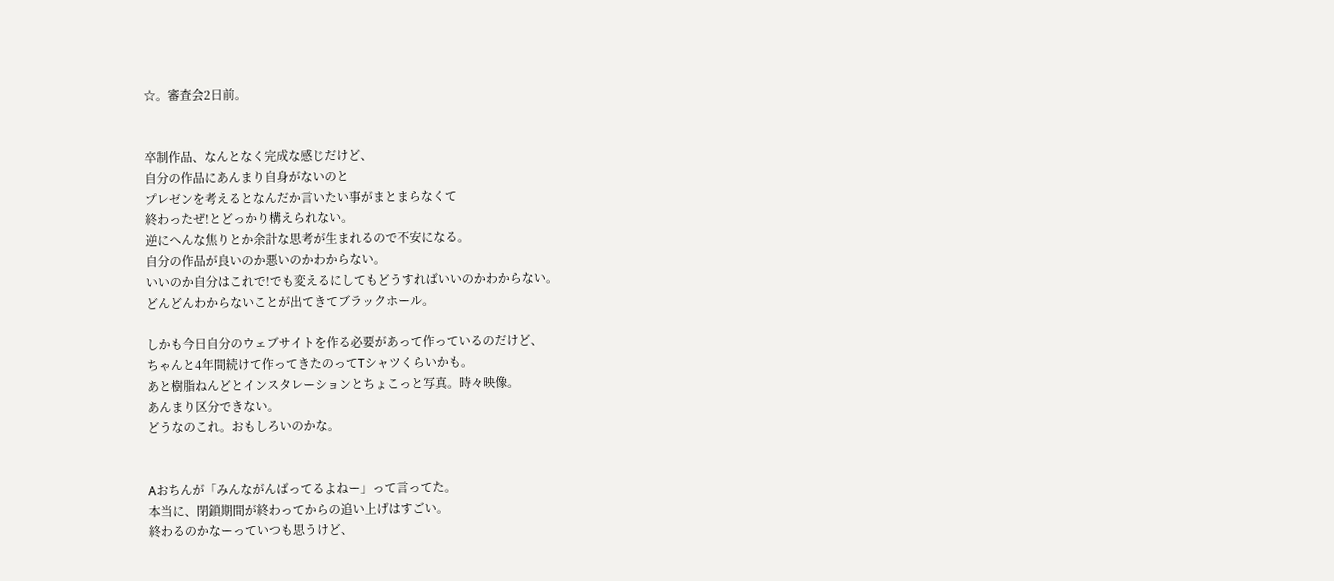☆。審査会2日前。


卒制作品、なんとなく完成な感じだけど、
自分の作品にあんまり自身がないのと
プレゼンを考えるとなんだか言いたい事がまとまらなくて
終わったぜ!とどっかり構えられない。
逆にへんな焦りとか余計な思考が生まれるので不安になる。
自分の作品が良いのか悪いのかわからない。
いいのか自分はこれで!でも変えるにしてもどうすればいいのかわからない。
どんどんわからないことが出てきてブラックホール。

しかも今日自分のウェブサイトを作る必要があって作っているのだけど、
ちゃんと4年間続けて作ってきたのってTシャツくらいかも。
あと樹脂ねんどとインスタレーションとちょこっと写真。時々映像。
あんまり区分できない。
どうなのこれ。おもしろいのかな。


Aおちんが「みんながんばってるよねー」って言ってた。
本当に、閉鎖期間が終わってからの追い上げはすごい。
終わるのかなーっていつも思うけど、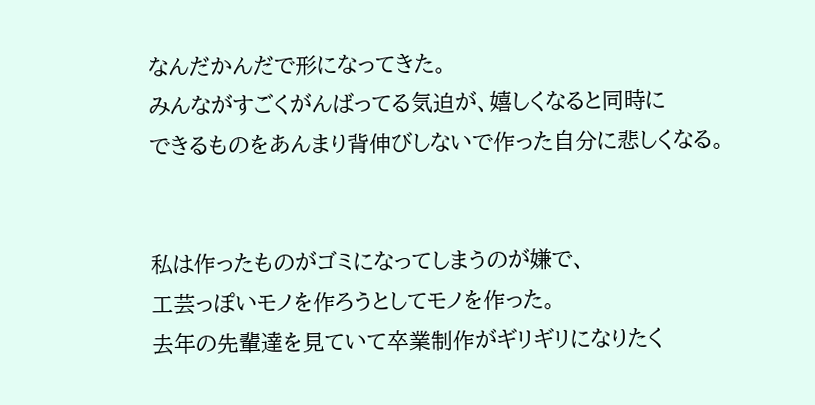なんだかんだで形になってきた。
みんながすごくがんばってる気迫が、嬉しくなると同時に
できるものをあんまり背伸びしないで作った自分に悲しくなる。


私は作ったものがゴミになってしまうのが嫌で、
工芸っぽいモノを作ろうとしてモノを作った。
去年の先輩達を見ていて卒業制作がギリギリになりたく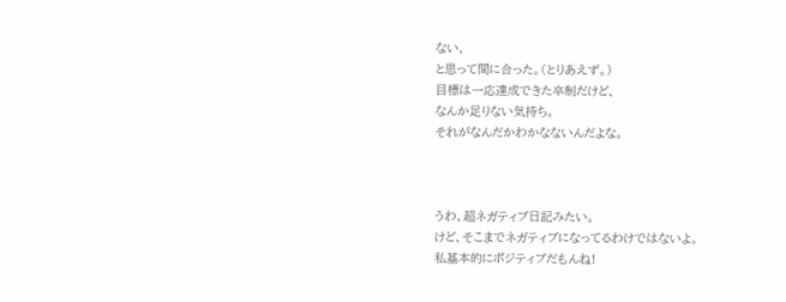ない、
と思って間に合った。(とりあえず。)
目標は一応達成できた卒制だけど、
なんか足りない気持ち。
それがなんだかわかなないんだよな。



うわ、超ネガティブ日記みたい。
けど、そこまでネガティブになってるわけではないよ。
私基本的にポジティブだもんね!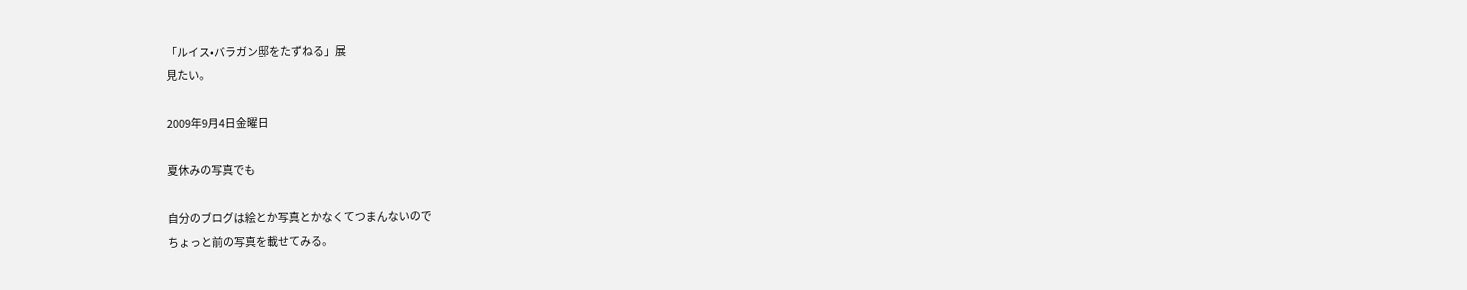「ルイス•バラガン邸をたずねる」展
見たい。

2009年9月4日金曜日

夏休みの写真でも

自分のブログは絵とか写真とかなくてつまんないので
ちょっと前の写真を載せてみる。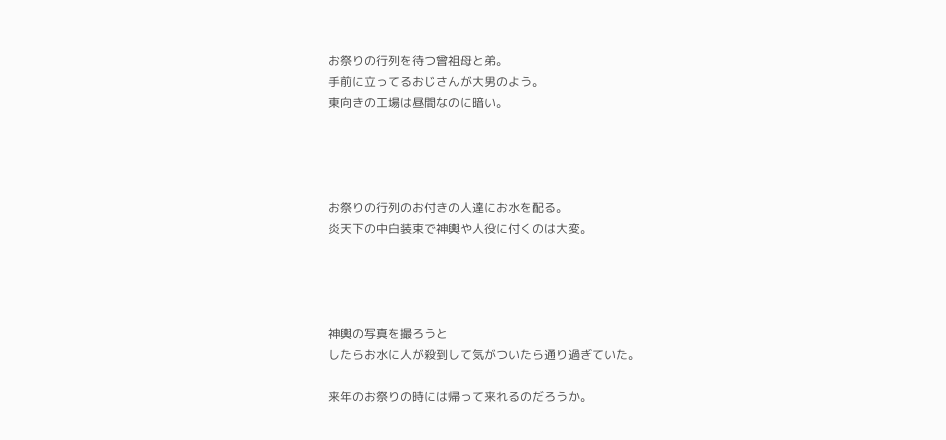お祭りの行列を待つ曾祖母と弟。
手前に立ってるおじさんが大男のよう。
東向きの工場は昼間なのに暗い。




お祭りの行列のお付きの人達にお水を配る。
炎天下の中白装束で神輿や人役に付くのは大変。




神輿の写真を撮ろうと
したらお水に人が殺到して気がついたら通り過ぎていた。

来年のお祭りの時には帰って来れるのだろうか。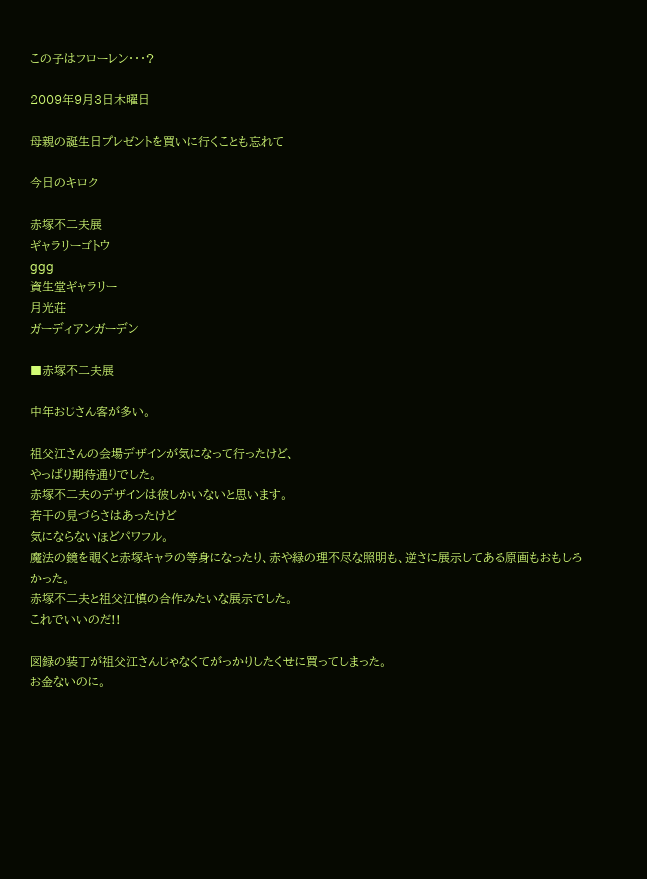この子はフローレン・・・?

2009年9月3日木曜日

母親の誕生日プレゼントを買いに行くことも忘れて

今日のキロク

赤塚不二夫展
ギャラリーゴトウ
ggg
資生堂ギャラリー
月光荘
ガーディアンガーデン

■赤塚不二夫展

中年おじさん客が多い。

祖父江さんの会場デザインが気になって行ったけど、
やっぱり期待通りでした。
赤塚不二夫のデザインは彼しかいないと思います。
若干の見づらさはあったけど
気にならないほどパワフル。
魔法の鏡を覗くと赤塚キャラの等身になったり、赤や緑の理不尽な照明も、逆さに展示してある原画もおもしろかった。
赤塚不二夫と祖父江慎の合作みたいな展示でした。
これでいいのだ!!

図録の装丁が祖父江さんじゃなくてがっかりしたくせに買ってしまった。
お金ないのに。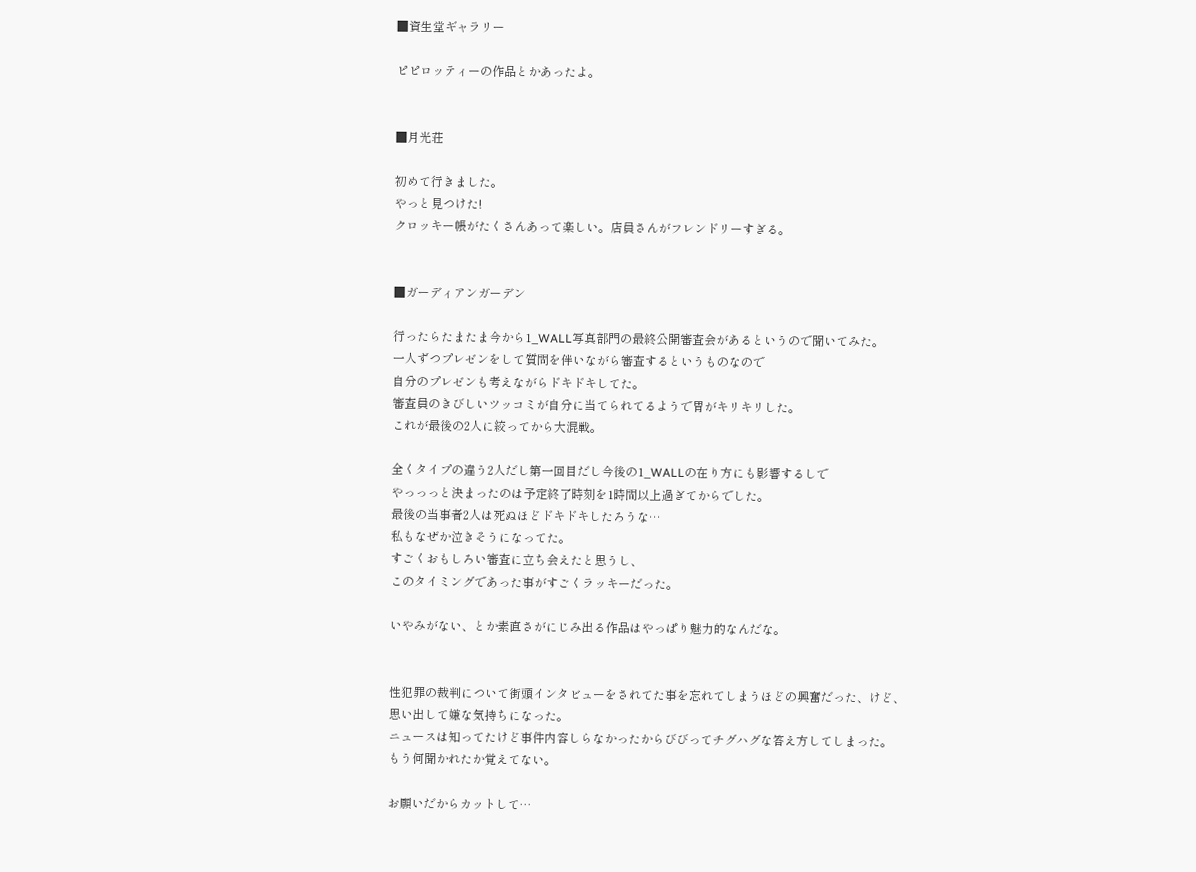■資生堂ギャラリー

ピピロッティーの作品とかあったよ。


■月光荘

初めて行きました。
やっと見つけた!
クロッキー帳がたくさんあって楽しい。店員さんがフレンドリーすぎる。


■ガーディアンガーデン

行ったらたまたま今から1_WALL写真部門の最終公開審査会があるというので聞いてみた。
一人ずつプレゼンをして質問を伴いながら審査するというものなので
自分のプレゼンも考えながらドキドキしてた。
審査員のきびしいツッコミが自分に当てられてるようで胃がキリキリした。
これが最後の2人に絞ってから大混戦。

全くタイプの違う2人だし第一回目だし今後の1_WALLの在り方にも影響するしで
やっっっと決まったのは予定終了時刻を1時間以上過ぎてからでした。
最後の当事者2人は死ぬほどドキドキしたろうな…
私もなぜか泣きそうになってた。
すごくおもしろい審査に立ち会えたと思うし、
このタイミングであった事がすごくラッキーだった。

いやみがない、とか素直さがにじみ出る作品はやっぱり魅力的なんだな。


性犯罪の裁判について街頭インタビューをされてた事を忘れてしまうほどの興奮だった、けど、
思い出して嫌な気持ちになった。
ニュースは知ってたけど事件内容しらなかったからびびってチグハグな答え方してしまった。
もう何聞かれたか覚えてない。

お願いだからカットして…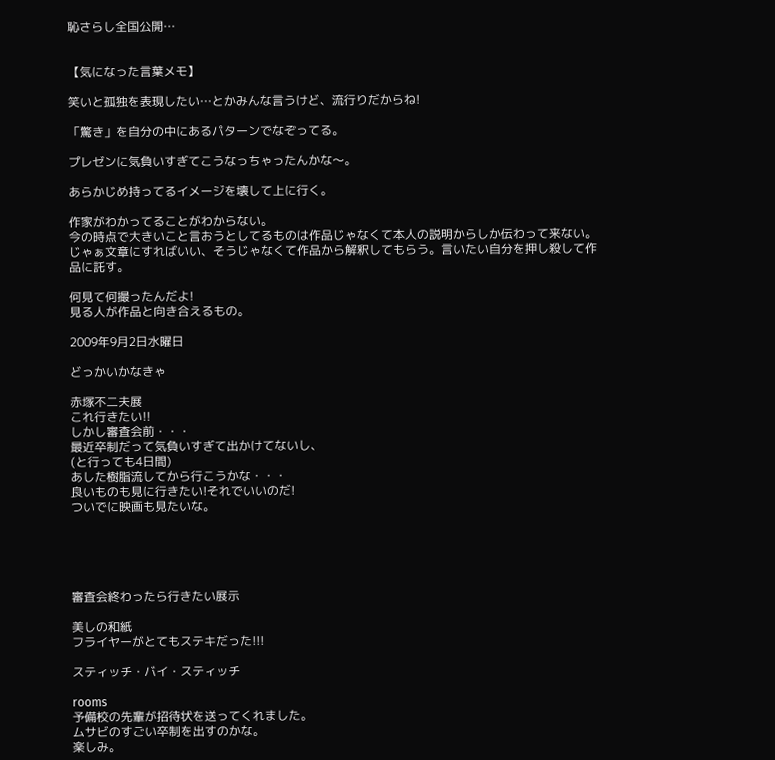恥さらし全国公開…


【気になった言葉メモ】

笑いと孤独を表現したい…とかみんな言うけど、流行りだからね!

「驚き」を自分の中にあるパターンでなぞってる。

プレゼンに気負いすぎてこうなっちゃったんかな〜。

あらかじめ持ってるイメージを壊して上に行く。

作家がわかってることがわからない。
今の時点で大きいこと言おうとしてるものは作品じゃなくて本人の説明からしか伝わって来ない。
じゃぁ文章にすればいい、そうじゃなくて作品から解釈してもらう。言いたい自分を押し殺して作品に託す。

何見て何撮ったんだよ!
見る人が作品と向き合えるもの。

2009年9月2日水曜日

どっかいかなきゃ

赤塚不二夫展
これ行きたい!!
しかし審査会前・・・
最近卒制だって気負いすぎて出かけてないし、
(と行っても4日間)
あした樹脂流してから行こうかな・・・
良いものも見に行きたい!それでいいのだ!
ついでに映画も見たいな。





審査会終わったら行きたい展示

美しの和紙
フライヤーがとてもステキだった!!!

スティッチ・バイ・スティッチ

rooms
予備校の先輩が招待状を送ってくれました。
ムサビのすごい卒制を出すのかな。
楽しみ。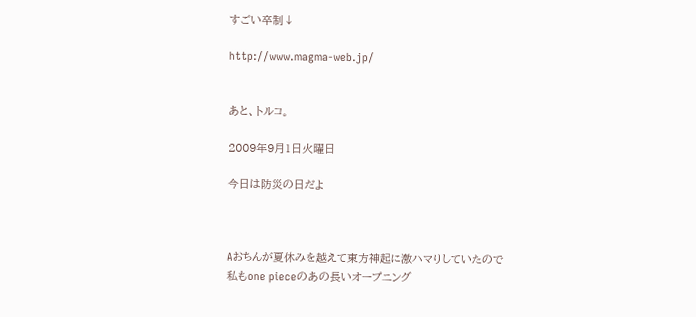すごい卒制↓

http://www.magma-web.jp/


あと、トルコ。

2009年9月1日火曜日

今日は防災の日だよ



Aおちんが夏休みを越えて東方神起に激ハマりしていたので
私もone pieceのあの長いオープニング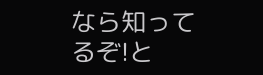なら知ってるぞ!と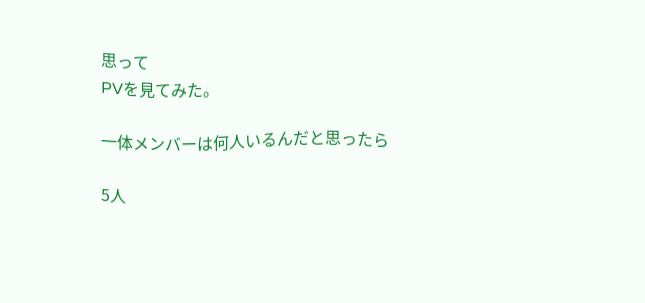思って
PVを見てみた。

一体メンバーは何人いるんだと思ったら

5人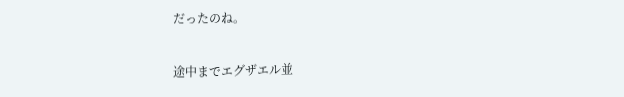だったのね。

途中までエグザエル並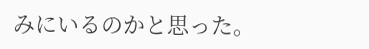みにいるのかと思った。